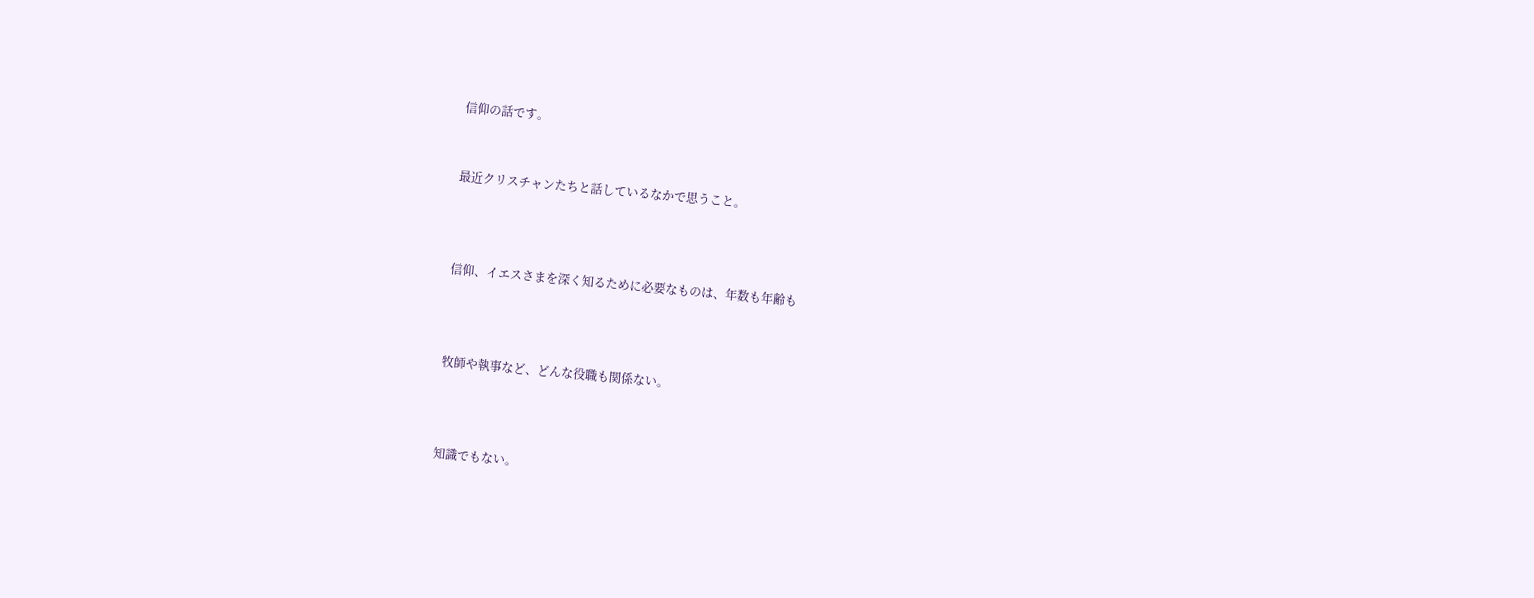信仰の話です。


最近クリスチャンたちと話しているなかで思うこと。



信仰、イエスさまを深く知るために必要なものは、年数も年齢も



牧師や執事など、どんな役職も関係ない。



知識でもない。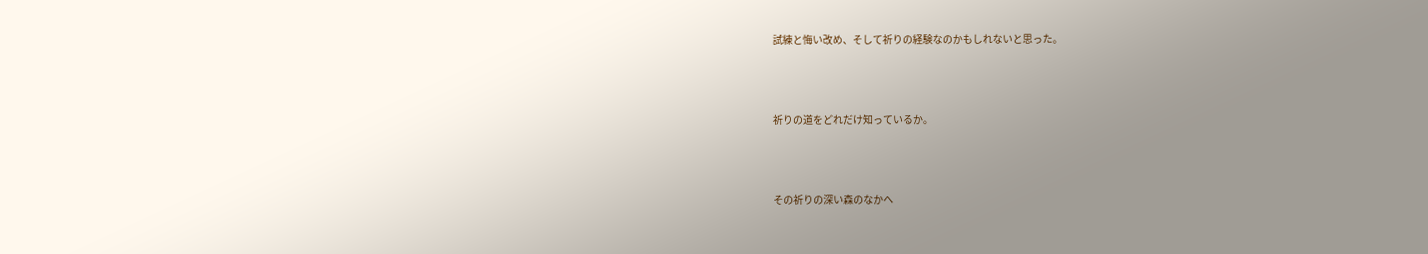試練と悔い改め、そして祈りの経験なのかもしれないと思った。



祈りの道をどれだけ知っているか。



その祈りの深い森のなかへ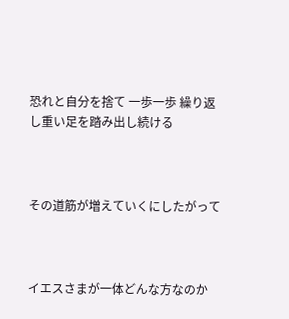恐れと自分を捨て 一歩一歩 繰り返し重い足を踏み出し続ける



その道筋が増えていくにしたがって



イエスさまが一体どんな方なのか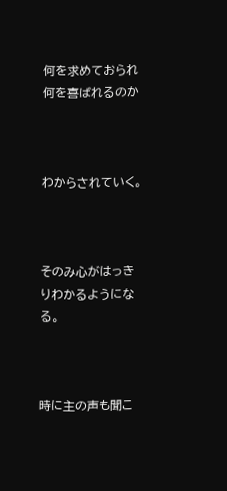何を求めておられ 何を喜ばれるのか



わからされていく。



そのみ心がはっきりわかるようになる。



時に主の声も聞こ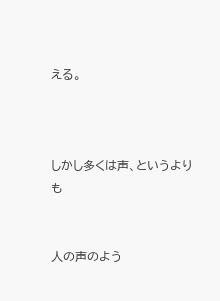える。



しかし多くは声、というよりも


人の声のよう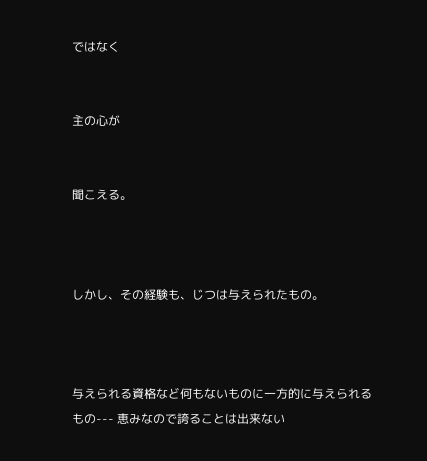ではなく


主の心が


聞こえる。



しかし、その経験も、じつは与えられたもの。



与えられる資格など何もないものに一方的に与えられるもの--- 恵みなので誇ることは出来ない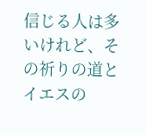信じる人は多いけれど、その祈りの道とイエスの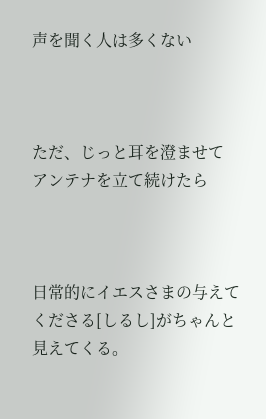声を聞く人は多くない



ただ、じっと耳を澄ませて アンテナを立て続けたら



日常的にイエスさまの与えてくださる[しるし]がちゃんと見えてくる。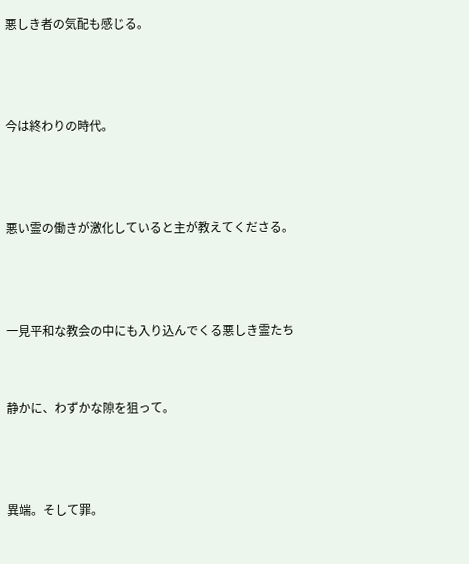悪しき者の気配も感じる。



今は終わりの時代。



悪い霊の働きが激化していると主が教えてくださる。



一見平和な教会の中にも入り込んでくる悪しき霊たち


静かに、わずかな隙を狙って。



異端。そして罪。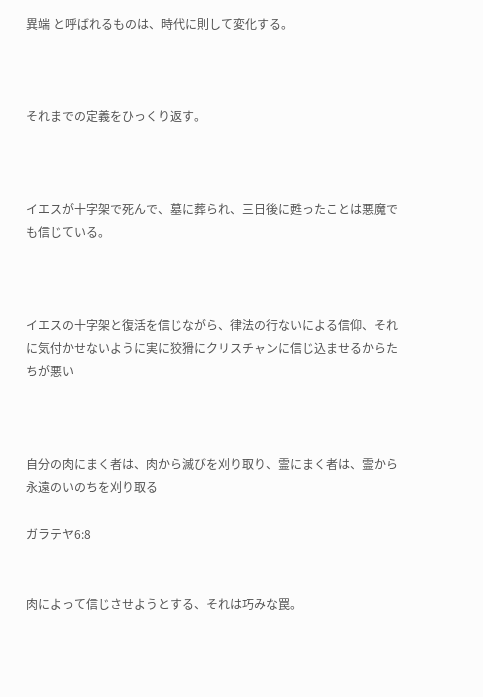異端 と呼ばれるものは、時代に則して変化する。



それまでの定義をひっくり返す。



イエスが十字架で死んで、墓に葬られ、三日後に甦ったことは悪魔でも信じている。



イエスの十字架と復活を信じながら、律法の行ないによる信仰、それに気付かせないように実に狡猾にクリスチャンに信じ込ませるからたちが悪い



自分の肉にまく者は、肉から滅びを刈り取り、霊にまく者は、霊から永遠のいのちを刈り取る

ガラテヤ6:8


肉によって信じさせようとする、それは巧みな罠。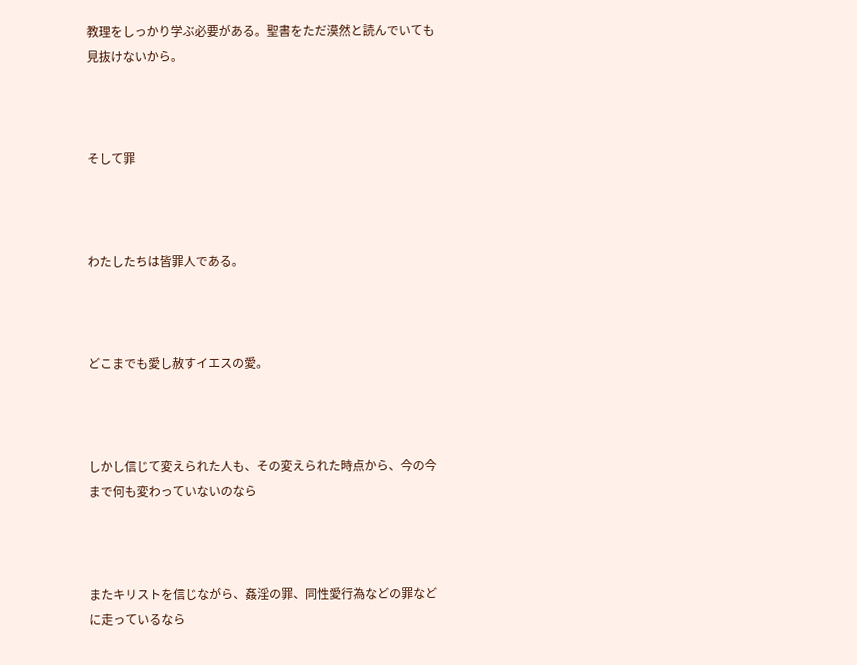教理をしっかり学ぶ必要がある。聖書をただ漠然と読んでいても見抜けないから。



そして罪



わたしたちは皆罪人である。



どこまでも愛し赦すイエスの愛。



しかし信じて変えられた人も、その変えられた時点から、今の今まで何も変わっていないのなら



またキリストを信じながら、姦淫の罪、同性愛行為などの罪などに走っているなら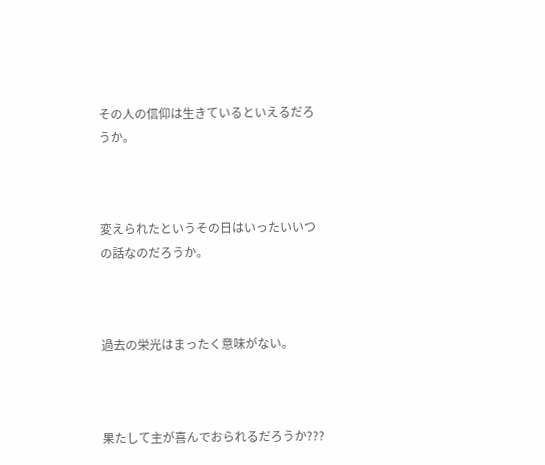その人の信仰は生きているといえるだろうか。



変えられたというその日はいったいいつの話なのだろうか。



過去の栄光はまったく意味がない。



果たして主が喜んでおられるだろうか???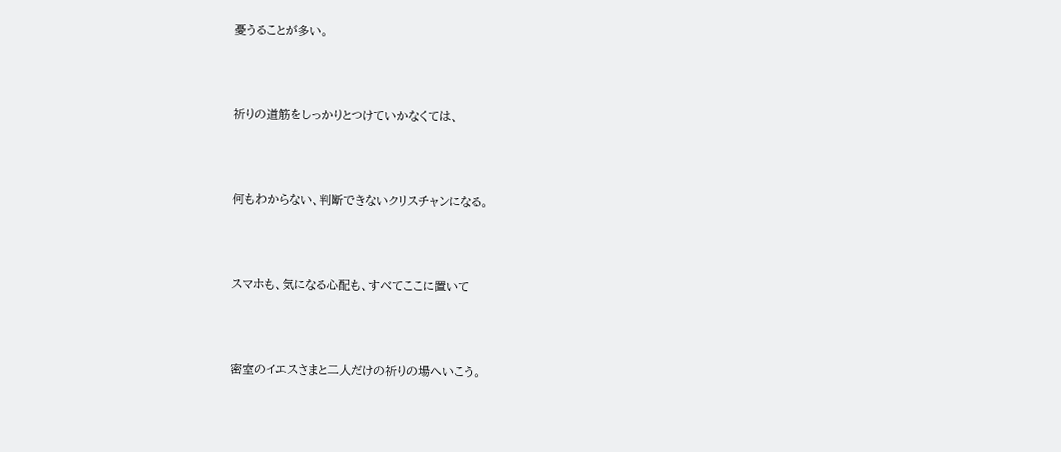憂うることが多い。



祈りの道筋をしっかりとつけていかなくては、



何もわからない、判断できないクリスチャンになる。



スマホも、気になる心配も、すべてここに置いて



密室のイエスさまと二人だけの祈りの場へいこう。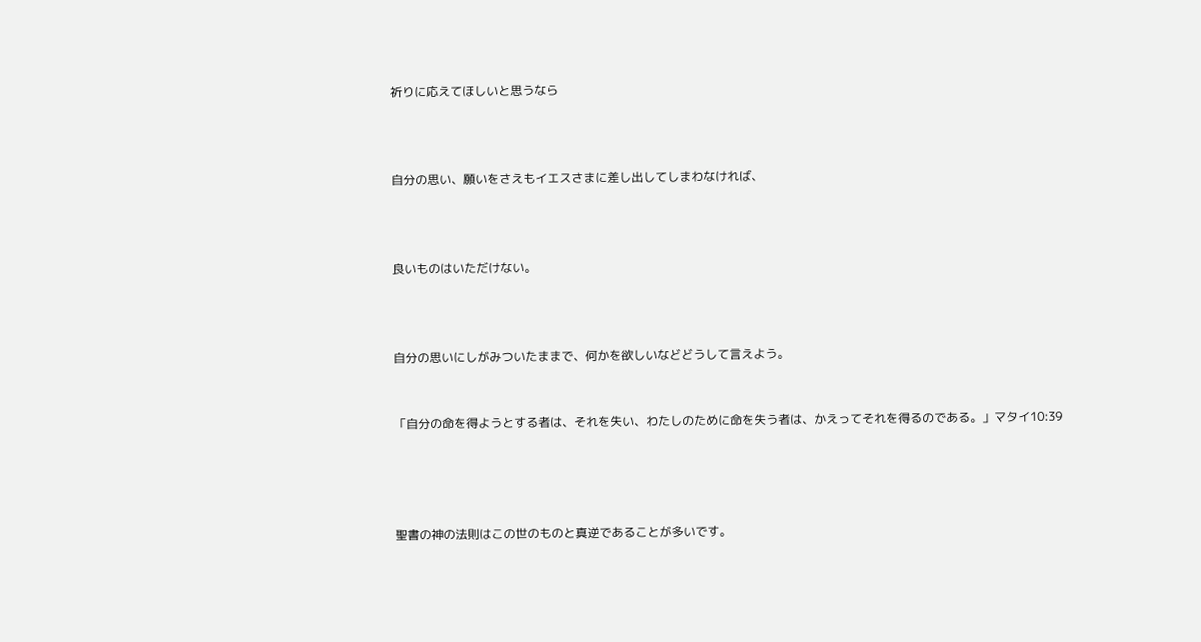祈りに応えてほしいと思うなら



自分の思い、願いをさえもイエスさまに差し出してしまわなければ、



良いものはいただけない。



自分の思いにしがみついたままで、何かを欲しいなどどうして言えよう。


「自分の命を得ようとする者は、それを失い、わたしのために命を失う者は、かえってそれを得るのである。」マタイ10:39




聖書の神の法則はこの世のものと真逆であることが多いです。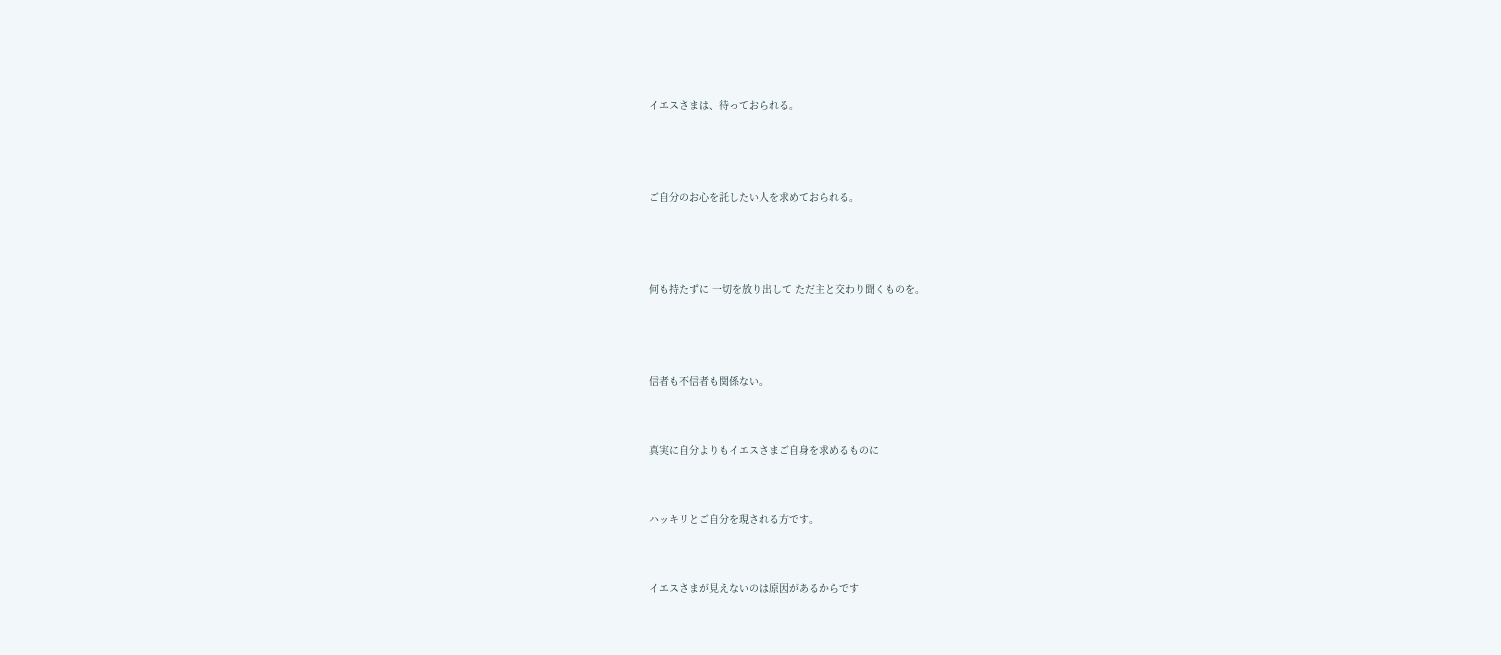イエスさまは、待っておられる。



ご自分のお心を託したい人を求めておられる。



何も持たずに 一切を放り出して ただ主と交わり聞くものを。



信者も不信者も関係ない。


真実に自分よりもイエスさまご自身を求めるものに


ハッキリとご自分を現される方です。


イエスさまが見えないのは原因があるからです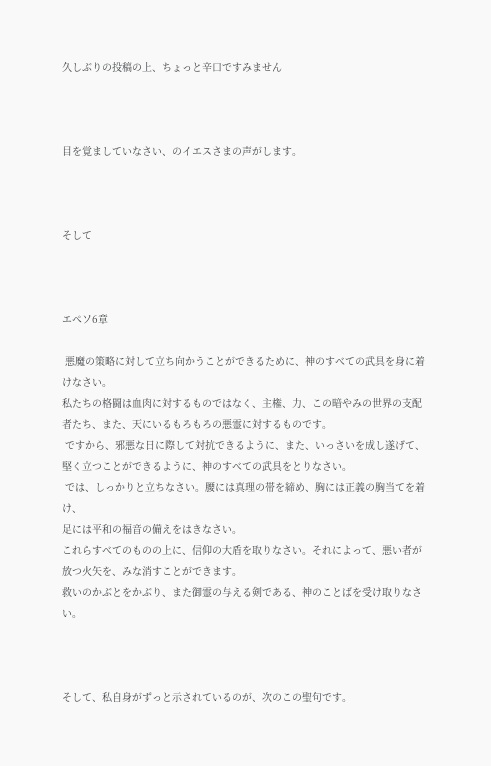久しぶりの投稿の上、ちょっと辛口ですみません



目を覚ましていなさい、のイエスさまの声がします。



そして



エペソ6章

 悪魔の策略に対して立ち向かうことができるために、神のすべての武具を身に着けなさい。
私たちの格闘は血肉に対するものではなく、主権、力、この暗やみの世界の支配者たち、また、天にいるもろもろの悪霊に対するものです。
 ですから、邪悪な日に際して対抗できるように、また、いっさいを成し遂げて、堅く立つことができるように、神のすべての武具をとりなさい。
 では、しっかりと立ちなさい。腰には真理の帯を締め、胸には正義の胸当てを着け、
足には平和の福音の備えをはきなさい。
これらすべてのものの上に、信仰の大盾を取りなさい。それによって、悪い者が放つ火矢を、みな消すことができます。
救いのかぶとをかぶり、また御霊の与える剣である、神のことばを受け取りなさい。



そして、私自身がずっと示されているのが、次のこの聖句です。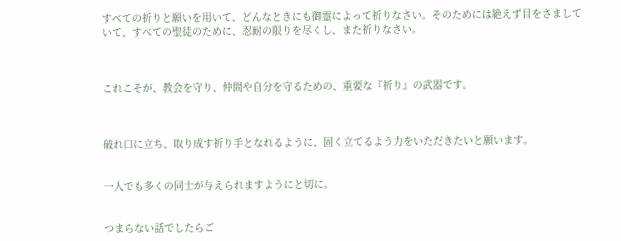すべての祈りと願いを用いて、どんなときにも御霊によって祈りなさい。そのためには絶えず目をさましていて、すべての聖徒のために、忍耐の限りを尽くし、また祈りなさい。



これこそが、教会を守り、仲間や自分を守るための、重要な『祈り』の武器です。



破れ口に立ち、取り成す祈り手となれるように、固く立てるよう力をいただきたいと願います。


一人でも多くの同士が与えられますようにと切に。


つまらない話でしたらご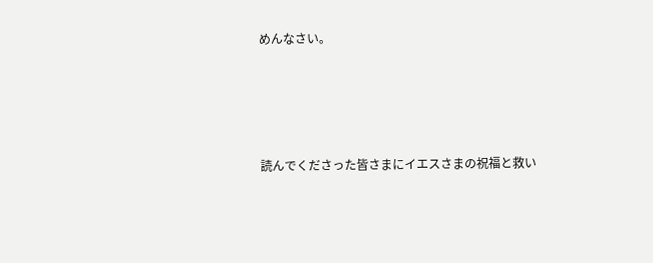めんなさい。




読んでくださった皆さまにイエスさまの祝福と救い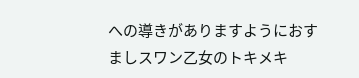への導きがありますようにおすましスワン乙女のトキメキ